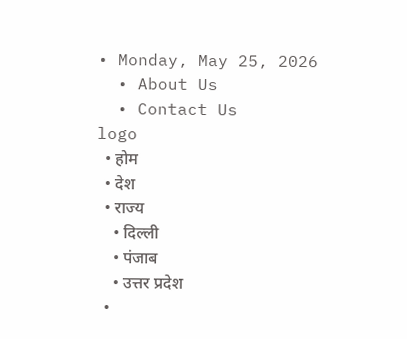• Monday, May 25, 2026
  • About Us
  • Contact Us
logo
  • होम
  • देश
  • राज्य
    • दिल्ली
    • पंजाब
    • उत्तर प्रदेश
  •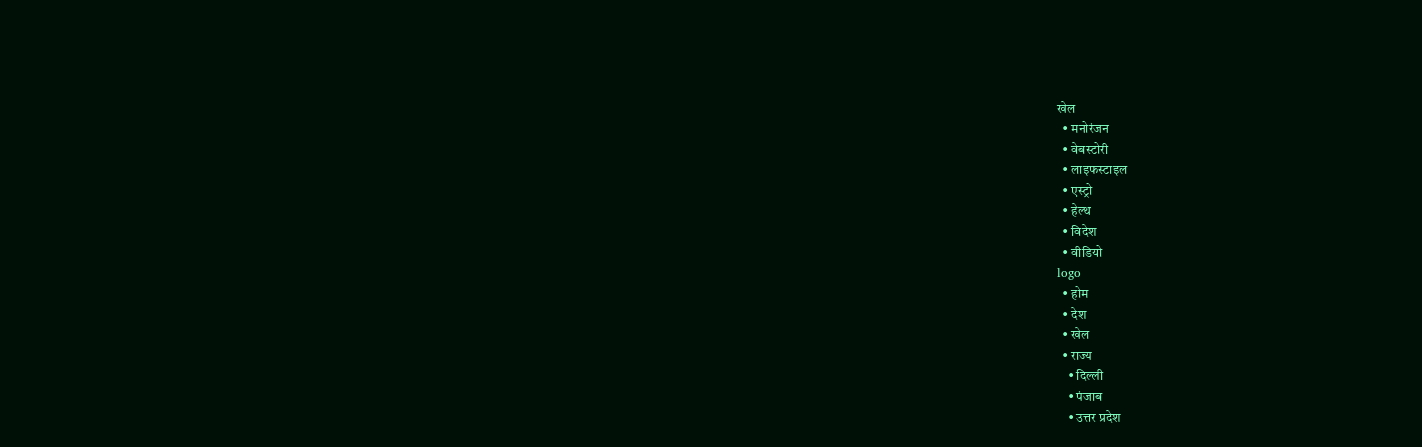खेल
  • मनोरंजन
  • वेबस्टोरी
  • लाइफस्टाइल
  • एस्ट्रो
  • हेल्थ
  • विदेश
  • वीडियो
logo
  • होम
  • देश
  • खेल
  • राज्य
    • दिल्ली
    • पंजाब
    • उत्तर प्रदेश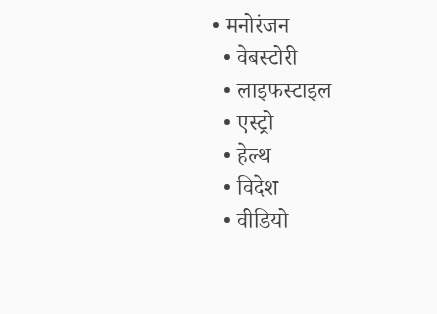• मनोरंजन
  • वेबस्टोरी
  • लाइफस्टाइल
  • एस्ट्रो
  • हेल्थ
  • विदेश
  • वीडियो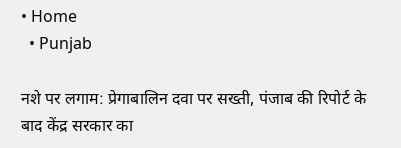• Home
  • Punjab

नशे पर लगाम: प्रेगाबालिन दवा पर सख्ती, पंजाब की रिपोर्ट के बाद केंद्र सरकार का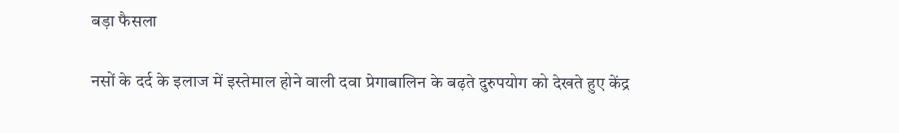बड़ा फैसला

नसों के दर्द के इलाज में इस्तेमाल होने वाली दवा प्रेगाबालिन के बढ़ते दुरुपयोग को देखते हुए केंद्र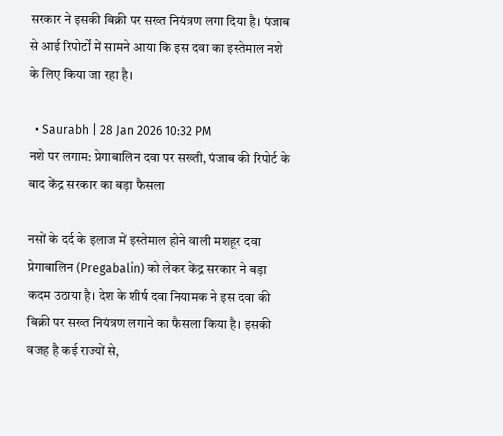सरकार ने इसकी बिक्री पर सख्त नियंत्रण लगा दिया है। पंजाब से आई रिपोर्टों में सामने आया कि इस दवा का इस्तेमाल नशे के लिए किया जा रहा है।

  • Saurabh | 28 Jan 2026 10:32 PM
नशे पर लगाम: प्रेगाबालिन दवा पर सख्ती, पंजाब की रिपोर्ट के बाद केंद्र सरकार का बड़ा फैसला

नसों के दर्द के इलाज में इस्तेमाल होने वाली मशहूर दवा प्रेगाबालिन (Pregabalin) को लेकर केंद्र सरकार ने बड़ा कदम उठाया है। देश के शीर्ष दवा नियामक ने इस दवा की बिक्री पर सख्त नियंत्रण लगाने का फैसला किया है। इसकी वजह है कई राज्यों से,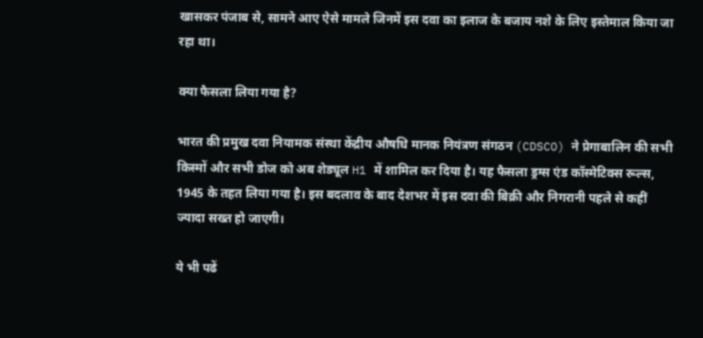खासकर पंजाब से, सामने आए ऐसे मामले जिनमें इस दवा का इलाज के बजाय नशे के लिए इस्तेमाल किया जा रहा था।

क्या फैसला लिया गया है?

भारत की प्रमुख दवा नियामक संस्था केंद्रीय औषधि मानक नियंत्रण संगठन (CDSCO) ने प्रेगाबालिन की सभी किस्मों और सभी डोज को अब शेड्यूल H1 में शामिल कर दिया है। यह फैसला ड्रग्स एंड कॉस्मेटिक्स रूल्स, 1945 के तहत लिया गया है। इस बदलाव के बाद देशभर में इस दवा की बिक्री और निगरानी पहले से कहीं ज्यादा सख्त हो जाएगी।

ये भी पढें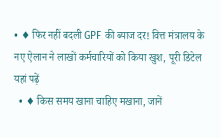• ♦ फिर नहीं बदली GPF की ब्याज दर! वित्त मंत्रालय के नए ऐलान ने लाखों कर्मचारियों को किया खुश, पूरी डिटेल यहां पढ़ें
  • ♦ किस समय खाना चाहिए मखाना, जानें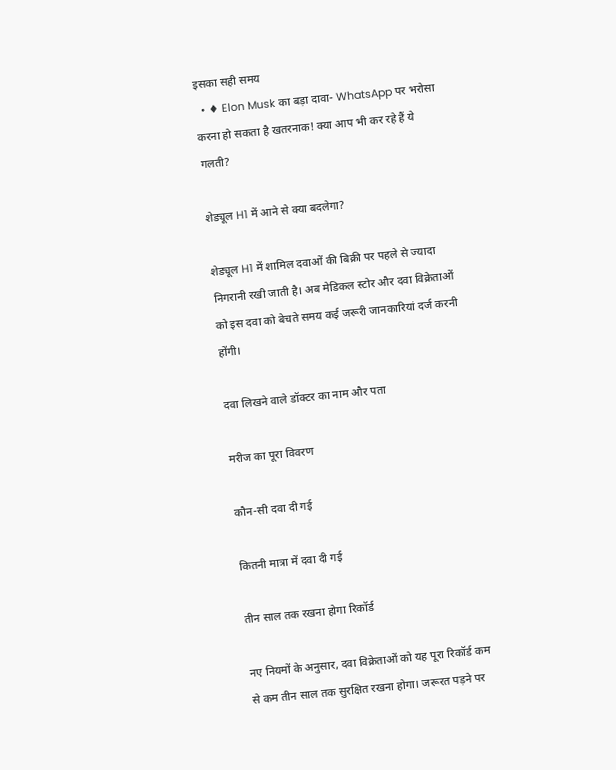इसका सही समय
  • ♦ Elon Musk का बड़ा दावा- WhatsApp पर भरोसा करना हो सकता है खतरनाक! क्या आप भी कर रहे हैं ये गलती?

शेड्यूल H1 में आने से क्या बदलेगा?

शेड्यूल H1 में शामिल दवाओं की बिक्री पर पहले से ज्यादा निगरानी रखी जाती है। अब मेडिकल स्टोर और दवा विक्रेताओं को इस दवा को बेचते समय कई जरूरी जानकारियां दर्ज करनी होंगी।

दवा लिखने वाले डॉक्टर का नाम और पता

मरीज का पूरा विवरण

कौन-सी दवा दी गई

कितनी मात्रा में दवा दी गई

तीन साल तक रखना होगा रिकॉर्ड

नए नियमों के अनुसार, दवा विक्रेताओं को यह पूरा रिकॉर्ड कम से कम तीन साल तक सुरक्षित रखना होगा। जरूरत पड़ने पर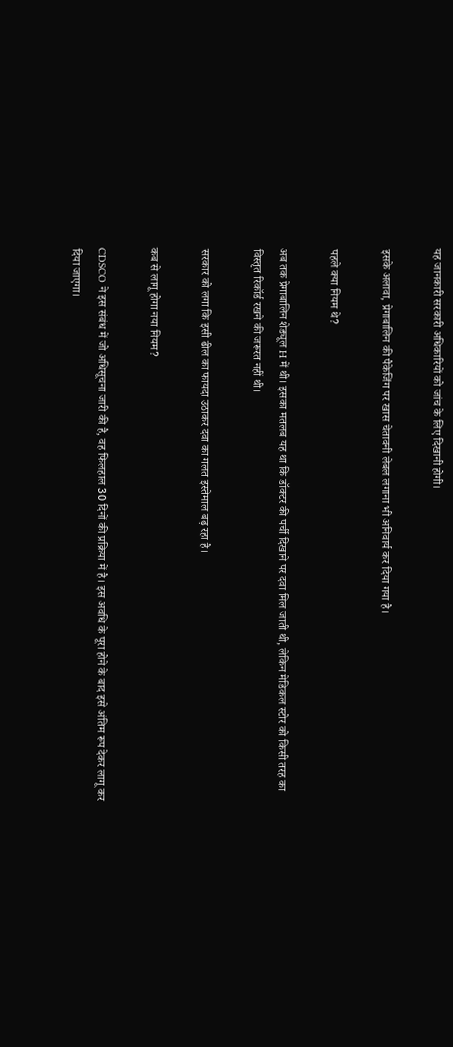यह जानकारी सरकारी अधिकारियों को जांच के लिए दिखानी होगी।

इसके अलावा, प्रेगाबालिन की पैकेजिंग पर खास चेतावनी लेबल लगाना भी अनिवार्य कर दिया गया है।

पहले क्या नियम थे?

अब तक प्रेगाबालिन शेड्यूल H में थी। इसका मतलब यह था कि डॉक्टर की पर्ची दिखाने पर दवा मिल जाती थी, लेकिन मेडिकल स्टोर को किसी तरह का विस्तृत रिकॉर्ड रखने की जरूरत नहीं थी।

सरकार को लगा कि इसी ढील का फायदा उठाकर दवा का गलत इस्तेमाल बढ़ रहा है।

कब से लागू होगा नया नियम?

CDSCO ने इस संबंध में जो अधिसूचना जारी की है, वह फिलहाल 30 दिनों की प्रक्रिया में है। इस अवधि के पूरा होने के बाद इसे अंतिम रूप देकर लागू कर दिया जाएगा।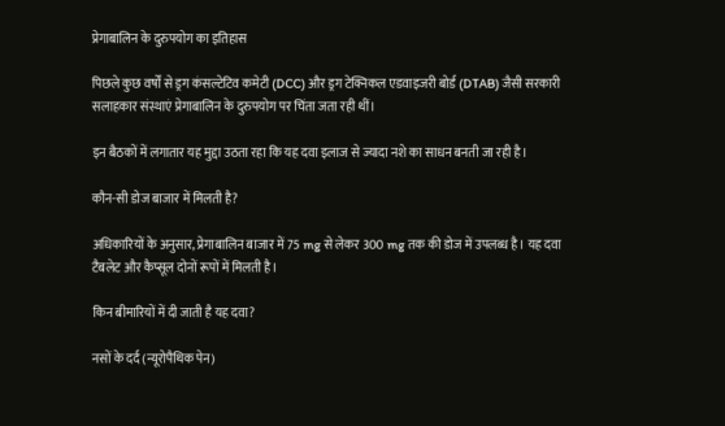प्रेगाबालिन के दुरुपयोग का इतिहास

पिछले कुछ वर्षों से ड्रग कंसल्टेटिव कमेटी (DCC) और ड्रग टेक्निकल एडवाइजरी बोर्ड (DTAB) जैसी सरकारी सलाहकार संस्थाएं प्रेगाबालिन के दुरुपयोग पर चिंता जता रही थीं।

इन बैठकों में लगातार यह मुद्दा उठता रहा कि यह दवा इलाज से ज्यादा नशे का साधन बनती जा रही है।

कौन-सी डोज बाजार में मिलती है?

अधिकारियों के अनुसार, प्रेगाबालिन बाजार में 75 mg से लेकर 300 mg तक की डोज में उपलब्ध है। यह दवा टैबलेट और कैप्सूल दोनों रूपों में मिलती है।

किन बीमारियों में दी जाती है यह दवा?

नसों के दर्द (न्यूरोपैथिक पेन)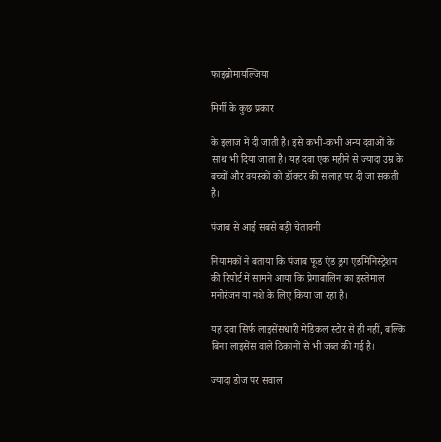फाइब्रोमायल्जिया

मिर्गी के कुछ प्रकार

के इलाज में दी जाती है। इसे कभी-कभी अन्य दवाओं के साथ भी दिया जाता है। यह दवा एक महीने से ज्यादा उम्र के बच्चों और वयस्कों को डॉक्टर की सलाह पर दी जा सकती है।

पंजाब से आई सबसे बड़ी चेतावनी

नियामकों ने बताया कि पंजाब फूड एंड ड्रग एडमिनिस्ट्रेशन की रिपोर्ट में सामने आया कि प्रेगाबालिन का इस्तेमाल मनोरंजन या नशे के लिए किया जा रहा है।

यह दवा सिर्फ लाइसेंसधारी मेडिकल स्टोर से ही नहीं, बल्कि बिना लाइसेंस वाले ठिकानों से भी जब्त की गई है।

ज्यादा डोज पर सवाल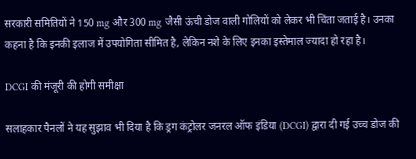सरकारी समितियों ने 150 mg और 300 mg जैसी ऊंची डोज वाली गोलियों को लेकर भी चिंता जताई है। उनका कहना है कि इनकी इलाज में उपयोगिता सीमित है, लेकिन नशे के लिए इनका इस्तेमाल ज्यादा हो रहा है।

DCGI की मंजूरी की होगी समीक्षा

सलाहकार पैनलों ने यह सुझाव भी दिया है कि ड्रग कंट्रोलर जनरल ऑफ इंडिया (DCGI) द्वारा दी गई उच्च डोज की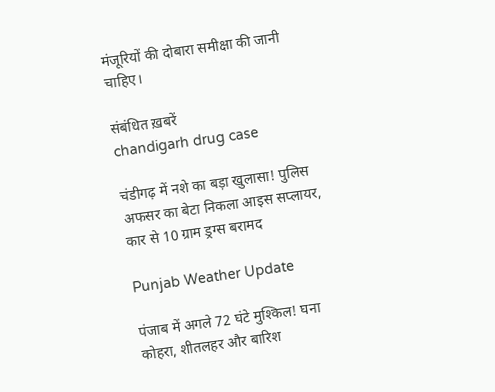मंजूरियों की दोबारा समीक्षा की जानी चाहिए।

संबंधित ख़बरें
chandigarh drug case

चंडीगढ़ में नशे का बड़ा खुलासा! पुलिस अफसर का बेटा निकला आइस सप्लायर, कार से 10 ग्राम ड्रग्स बरामद

Punjab Weather Update

पंजाब में अगले 72 घंटे मुश्किल! घना कोहरा, शीतलहर और बारिश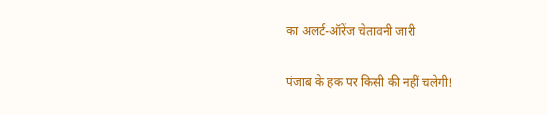का अलर्ट-ऑरेंज चेतावनी जारी

पंजाब के हक पर किसी की नहीं चलेगी!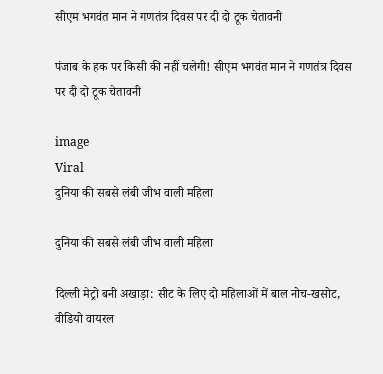सीएम भगवंत मान ने गणतंत्र दिवस पर दी दो टूक चेतावनी

पंजाब के हक पर किसी की नहीं चलेगी! सीएम भगवंत मान ने गणतंत्र दिवस पर दी दो टूक चेतावनी

image
Viral
दुनिया की सबसे लंबी जीभ वाली महिला

दुनिया की सबसे लंबी जीभ वाली महिला

दिल्ली मेट्रो बनी अखाड़ा: सीट के लिए दो महिलाओं में बाल नोच-खसोट, वीडियो वायरल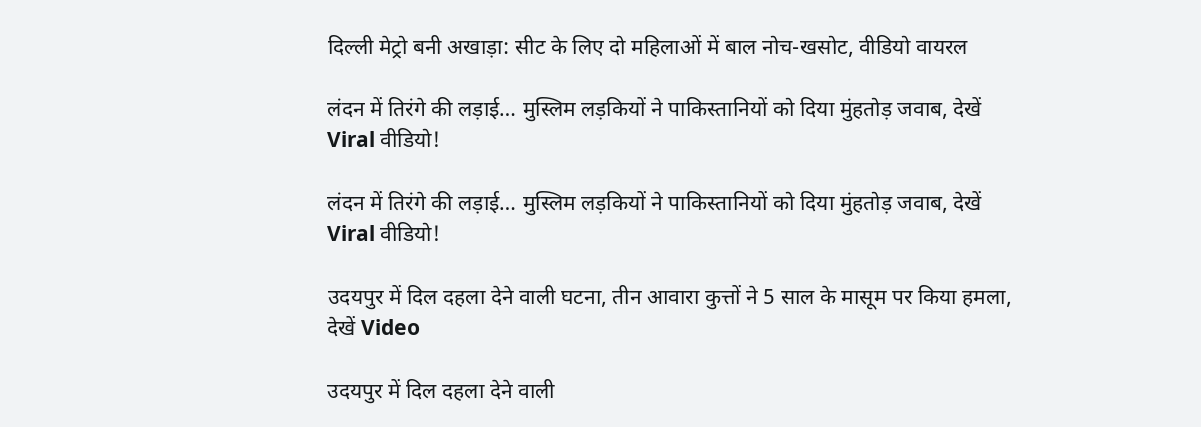दिल्ली मेट्रो बनी अखाड़ा: सीट के लिए दो महिलाओं में बाल नोच-खसोट, वीडियो वायरल

लंदन में तिरंगे की लड़ाई… मुस्लिम लड़कियों ने पाकिस्तानियों को दिया मुंहतोड़ जवाब, देखें Viral वीडियो!

लंदन में तिरंगे की लड़ाई… मुस्लिम लड़कियों ने पाकिस्तानियों को दिया मुंहतोड़ जवाब, देखें Viral वीडियो!

उदयपुर में दिल दहला देने वाली घटना, तीन आवारा कुत्तों ने 5 साल के मासूम पर किया हमला, देखें Video

उदयपुर में दिल दहला देने वाली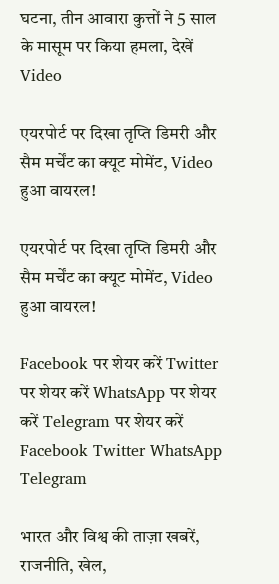घटना, तीन आवारा कुत्तों ने 5 साल के मासूम पर किया हमला, देखें Video

एयरपोर्ट पर दिखा तृप्ति डिमरी और सैम मर्चेंट का क्यूट मोमेंट, Video हुआ वायरल!

एयरपोर्ट पर दिखा तृप्ति डिमरी और सैम मर्चेंट का क्यूट मोमेंट, Video हुआ वायरल!

Facebook पर शेयर करें Twitter पर शेयर करें WhatsApp पर शेयर करें Telegram पर शेयर करें
Facebook Twitter WhatsApp Telegram

भारत और विश्व की ताज़ा खबरें, राजनीति, खेल,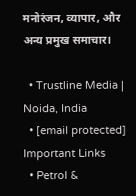मनोरंजन, व्यापार, और अन्य प्रमुख समाचार।

  • Trustline Media | Noida, India
  • [email protected]
Important Links
  • Petrol &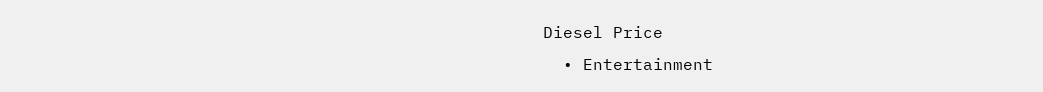Diesel Price
  • Entertainment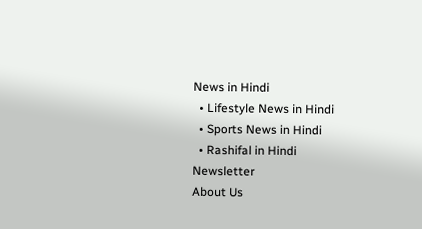News in Hindi
  • Lifestyle News in Hindi
  • Sports News in Hindi
  • Rashifal in Hindi
Newsletter
About Us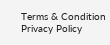Terms & Condition Privacy Policy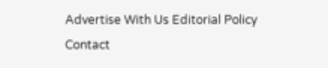Advertise With Us Editorial Policy Contact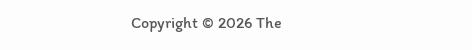Copyright © 2026 The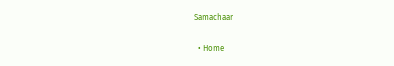Samachaar

  • Home